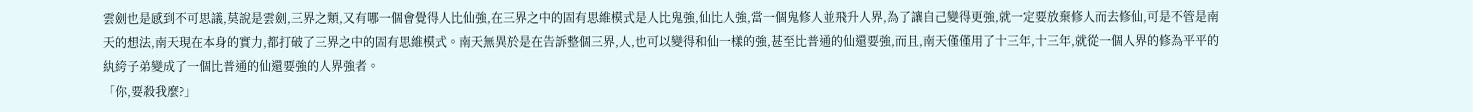雲劍也是感到不可思議,莫說是雲劍,三界之類,又有哪一個會覺得人比仙強,在三界之中的固有思維模式是人比鬼強,仙比人強,當一個鬼修人並飛升人界,為了讓自己變得更強,就一定要放棄修人而去修仙,可是不管是南天的想法,南天現在本身的實力,都打破了三界之中的固有思維模式。南天無異於是在告訴整個三界,人,也可以變得和仙一樣的強,甚至比普通的仙還要強,而且,南天僅僅用了十三年,十三年,就從一個人界的修為平平的紈絝子弟變成了一個比普通的仙還要強的人界強者。
「你,要殺我麼?」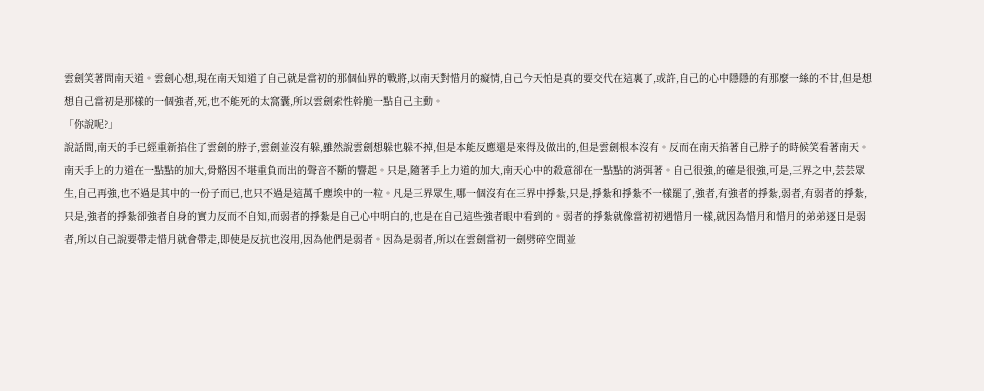雲劍笑著問南天道。雲劍心想,現在南天知道了自己就是當初的那個仙界的戰將,以南天對惜月的癡情,自己今天怕是真的要交代在這裏了,或許,自己的心中隱隱的有那麼一絲的不甘,但是想想自己當初是那樣的一個強者,死,也不能死的太窩囊,所以雲劍索性幹脆一點自己主動。
「你說呢?」
說話間,南天的手已經重新掐住了雲劍的脖子,雲劍並沒有躲,雖然說雲劍想躲也躲不掉,但是本能反應還是來得及做出的,但是雲劍根本沒有。反而在南天掐著自己脖子的時候笑看著南天。南天手上的力道在一點點的加大,骨骼因不堪重負而出的聲音不斷的響起。只是,隨著手上力道的加大,南天心中的殺意卻在一點點的消弭著。自己很強,的確是很強,可是,三界之中,芸芸眾生,自己再強,也不過是其中的一份子而已,也只不過是這萬千塵埃中的一粒。凡是三界眾生,哪一個沒有在三界中掙紮,只是,掙紮和掙紮不一樣罷了,強者,有強者的掙紮,弱者,有弱者的掙紮,只是,強者的掙紮卻強者自身的實力反而不自知,而弱者的掙紮是自己心中明白的,也是在自己這些強者眼中看到的。弱者的掙紮就像當初初遇惜月一樣,就因為惜月和惜月的弟弟逐日是弱者,所以自己說要帶走惜月就會帶走,即使是反抗也沒用,因為他們是弱者。因為是弱者,所以在雲劍當初一劍劈碎空間並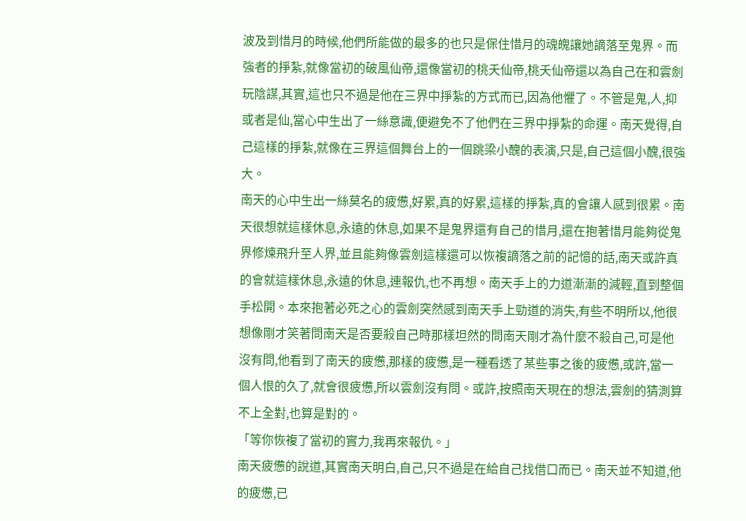波及到惜月的時候,他們所能做的最多的也只是保住惜月的魂魄讓她謫落至鬼界。而強者的掙紮,就像當初的破風仙帝,還像當初的桃夭仙帝,桃夭仙帝還以為自己在和雲劍玩陰謀,其實,這也只不過是他在三界中掙紮的方式而已,因為他懼了。不管是鬼,人,抑或者是仙,當心中生出了一絲意識,便避免不了他們在三界中掙紮的命運。南天覺得,自己這樣的掙紮,就像在三界這個舞台上的一個跳梁小醜的表演,只是,自己這個小醜,很強大。
南天的心中生出一絲莫名的疲憊,好累,真的好累,這樣的掙紮,真的會讓人感到很累。南天很想就這樣休息,永遠的休息,如果不是鬼界還有自己的惜月,還在抱著惜月能夠從鬼界修煉飛升至人界,並且能夠像雲劍這樣還可以恢複謫落之前的記憶的話,南天或許真的會就這樣休息,永遠的休息,連報仇,也不再想。南天手上的力道漸漸的減輕,直到整個手松開。本來抱著必死之心的雲劍突然感到南天手上勁道的消失,有些不明所以,他很想像剛才笑著問南天是否要殺自己時那樣坦然的問南天剛才為什麼不殺自己,可是他沒有問,他看到了南天的疲憊,那樣的疲憊,是一種看透了某些事之後的疲憊,或許,當一個人恨的久了,就會很疲憊,所以雲劍沒有問。或許,按照南天現在的想法,雲劍的猜測算不上全對,也算是對的。
「等你恢複了當初的實力,我再來報仇。」
南天疲憊的說道,其實南天明白,自己,只不過是在給自己找借口而已。南天並不知道,他的疲憊,已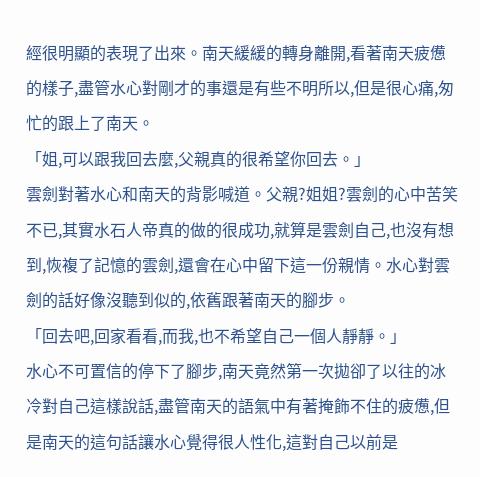經很明顯的表現了出來。南天緩緩的轉身離開,看著南天疲憊的樣子,盡管水心對剛才的事還是有些不明所以,但是很心痛,匆忙的跟上了南天。
「姐,可以跟我回去麼,父親真的很希望你回去。」
雲劍對著水心和南天的背影喊道。父親?姐姐?雲劍的心中苦笑不已,其實水石人帝真的做的很成功,就算是雲劍自己,也沒有想到,恢複了記憶的雲劍,還會在心中留下這一份親情。水心對雲劍的話好像沒聽到似的,依舊跟著南天的腳步。
「回去吧,回家看看,而我,也不希望自己一個人靜靜。」
水心不可置信的停下了腳步,南天竟然第一次拋卻了以往的冰冷對自己這樣說話,盡管南天的語氣中有著掩飾不住的疲憊,但是南天的這句話讓水心覺得很人性化,這對自己以前是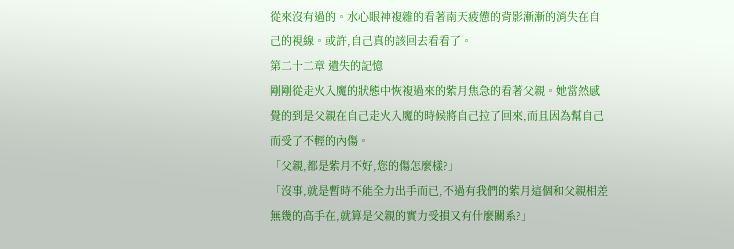從來沒有過的。水心眼神複雜的看著南天疲憊的背影漸漸的消失在自己的視線。或許,自己真的該回去看看了。
第二十二章 遺失的記憶
剛剛從走火入魔的狀態中恢複過來的紫月焦急的看著父親。她當然感覺的到是父親在自己走火入魔的時候將自己拉了回來,而且因為幫自己而受了不輕的內傷。
「父親,都是紫月不好,您的傷怎麼樣?」
「沒事,就是暫時不能全力出手而已,不過有我們的紫月這個和父親相差無幾的高手在,就算是父親的實力受損又有什麼關系?」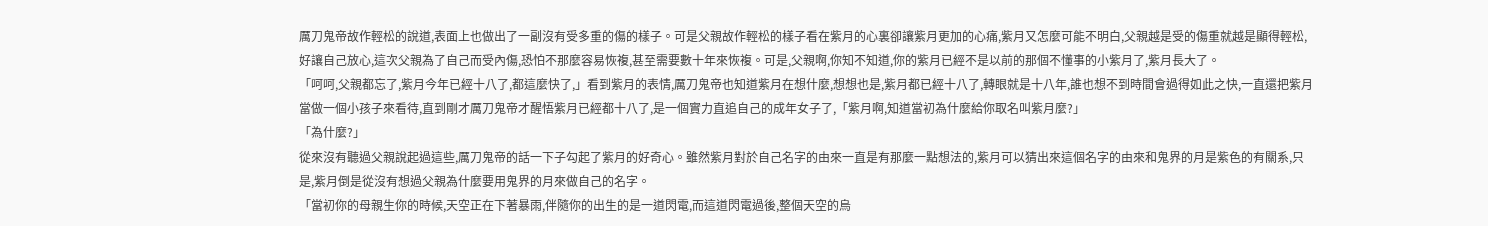厲刀鬼帝故作輕松的說道,表面上也做出了一副沒有受多重的傷的樣子。可是父親故作輕松的樣子看在紫月的心裏卻讓紫月更加的心痛,紫月又怎麼可能不明白,父親越是受的傷重就越是顯得輕松,好讓自己放心,這次父親為了自己而受內傷,恐怕不那麼容易恢複,甚至需要數十年來恢複。可是,父親啊,你知不知道,你的紫月已經不是以前的那個不懂事的小紫月了,紫月長大了。
「呵呵,父親都忘了,紫月今年已經十八了,都這麼快了,」看到紫月的表情,厲刀鬼帝也知道紫月在想什麼,想想也是,紫月都已經十八了,轉眼就是十八年,誰也想不到時間會過得如此之快,一直還把紫月當做一個小孩子來看待,直到剛才厲刀鬼帝才醒悟紫月已經都十八了,是一個實力直追自己的成年女子了,「紫月啊,知道當初為什麼給你取名叫紫月麼?」
「為什麼?」
從來沒有聽過父親說起過這些,厲刀鬼帝的話一下子勾起了紫月的好奇心。雖然紫月對於自己名字的由來一直是有那麼一點想法的,紫月可以猜出來這個名字的由來和鬼界的月是紫色的有關系,只是,紫月倒是從沒有想過父親為什麼要用鬼界的月來做自己的名字。
「當初你的母親生你的時候,天空正在下著暴雨,伴隨你的出生的是一道閃電,而這道閃電過後,整個天空的烏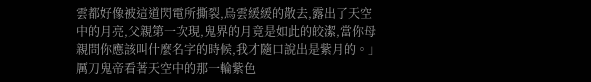雲都好像被這道閃電所撕裂,烏雲緩緩的散去,露出了天空中的月亮,父親第一次現,鬼界的月竟是如此的皎潔,當你母親問你應該叫什麼名字的時候,我才隨口說出是紫月的。」
厲刀鬼帝看著天空中的那一輪紫色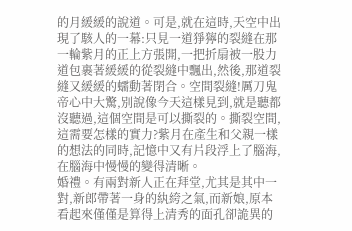的月緩緩的說道。可是,就在這時,天空中出現了駭人的一幕:只見一道猙獰的裂縫在那一輪紫月的正上方張開,一把折扇被一股力道包裹著緩緩的從裂縫中飄出,然後,那道裂縫又緩緩的蠕動著閉合。空間裂縫!厲刀鬼帝心中大驚,別說像今天這樣見到,就是聽都沒聽過,這個空間是可以撕裂的。撕裂空間,這需要怎樣的實力?紫月在產生和父親一樣的想法的同時,記憶中又有片段浮上了腦海,在腦海中慢慢的變得清晰。
婚禮。有兩對新人正在拜堂,尤其是其中一對,新郎帶著一身的紈絝之氣,而新娘,原本看起來僅僅是算得上清秀的面孔卻詭異的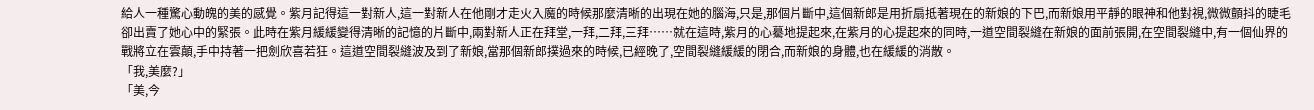給人一種驚心動魄的美的感覺。紫月記得這一對新人,這一對新人在他剛才走火入魔的時候那麼清晰的出現在她的腦海,只是,那個片斷中,這個新郎是用折扇抵著現在的新娘的下巴,而新娘用平靜的眼神和他對視,微微顫抖的睫毛卻出賣了她心中的緊張。此時在紫月緩緩變得清晰的記憶的片斷中,兩對新人正在拜堂,一拜,二拜,三拜……就在這時,紫月的心驀地提起來,在紫月的心提起來的同時,一道空間裂縫在新娘的面前張開,在空間裂縫中,有一個仙界的戰將立在雲顛,手中持著一把劍欣喜若狂。這道空間裂縫波及到了新娘,當那個新郎撲過來的時候,已經晚了,空間裂縫緩緩的閉合,而新娘的身體,也在緩緩的消散。
「我,美麼?」
「美,今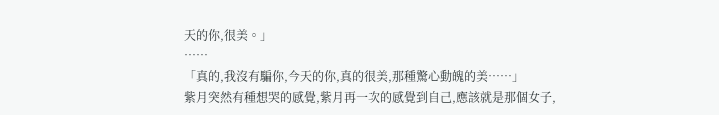天的你,很美。」
……
「真的,我沒有騙你,今天的你,真的很美,那種驚心動魄的美……」
紫月突然有種想哭的感覺,紫月再一次的感覺到自己,應該就是那個女子,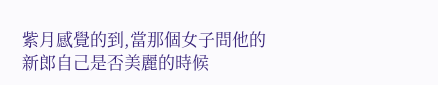紫月感覺的到,當那個女子問他的新郎自己是否美麗的時候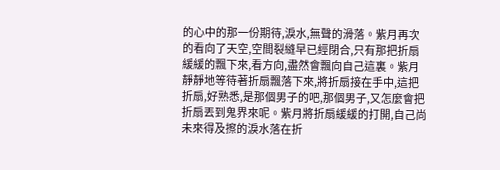的心中的那一份期待,淚水,無聲的滑落。紫月再次的看向了天空,空間裂縫早已經閉合,只有那把折扇緩緩的飄下來,看方向,盡然會飄向自己這裏。紫月靜靜地等待著折扇飄落下來,將折扇接在手中,這把折扇,好熟悉,是那個男子的吧,那個男子,又怎麼會把折扇丟到鬼界來呢。紫月將折扇緩緩的打開,自己尚未來得及擦的淚水落在折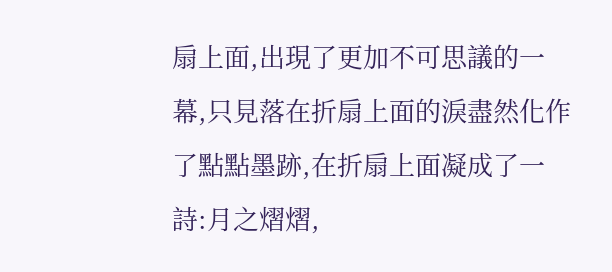扇上面,出現了更加不可思議的一幕,只見落在折扇上面的淚盡然化作了點點墨跡,在折扇上面凝成了一詩:月之熠熠,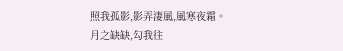照我孤影,影弄淒風,風寒夜霜。
月之缺缺,勾我往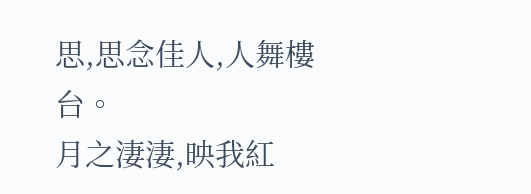思,思念佳人,人舞樓台。
月之淒淒,映我紅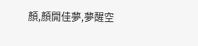顏,顏開佳夢,夢醒空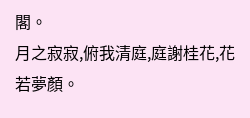閣。
月之寂寂,俯我清庭,庭謝桂花,花若夢顏。